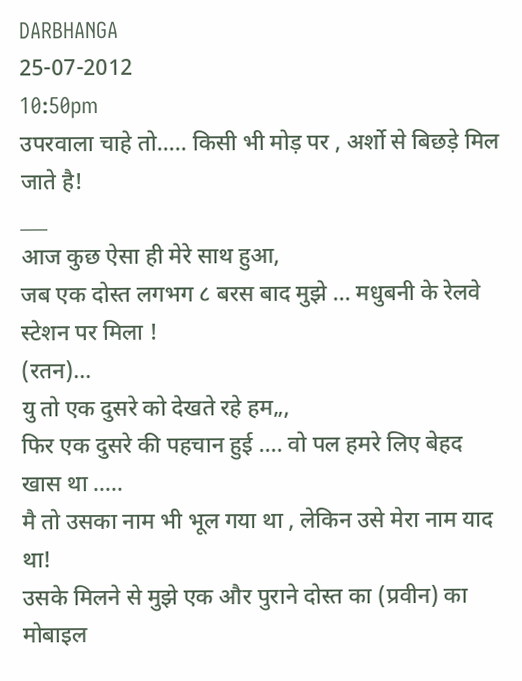DARBHANGA
25-07-2012
10:50pm
उपरवाला चाहे तो….. किसी भी मोड़ पर , अर्शो से बिछड़े मिल जाते है!
___
आज कुछ ऐसा ही मेरे साथ हुआ,
जब एक दोस्त लगभग ८ बरस बाद मुझे … मधुबनी के रेलवे स्टेशन पर मिला !
(रतन)…
यु तो एक दुसरे को देखते रहे हम„,
फिर एक दुसरे की पहचान हुई …. वो पल हमरे लिए बेहद खास था …..
मै तो उसका नाम भी भूल गया था , लेकिन उसे मेरा नाम याद था!
उसके मिलने से मुझे एक और पुराने दोस्त का (प्रवीन) का मोबाइल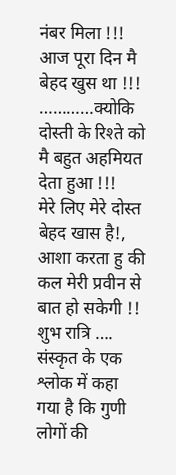नंबर मिला !!!
आज पूरा दिन मै बेहद खुस था !!!
…………क्योकि दोस्ती के रिश्ते को मै बहुत अहमियत देता हुआ !!!
मेरे लिए मेरे दोस्त बेहद खास है!,
आशा करता हु की कल मेरी प्रवीन से बात हो सकेगी !!
शुभ रात्रि ….
संस्कृत के एक श्लोक में कहा गया है कि गुणी लोगों की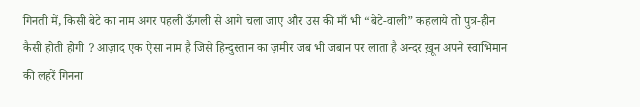गिनती में, किसी बेटे का नाम अगर पहली ऊँगली से आगे चला जाए और उस की माँ भी “बेटे-वाली” कहलाये तो पुत्र-हीन कैसी होती होगी ? आज़ाद एक ऐसा नाम है जिसे हिन्दुस्तान का ज़मीर जब भी जबान पर लाता है अन्दर ख़ून अपने स्वाभिमान की लहरें गिनना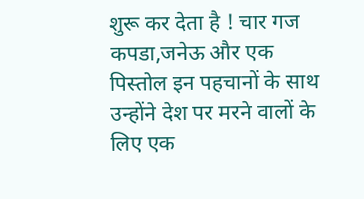शुरू कर देता है ! चार गज कपडा,जनेऊ और एक पिस्तोल इन पहचानों के साथ उन्होंने देश पर मरने वालों के लिए एक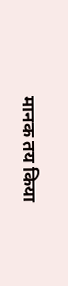मानक तय किया